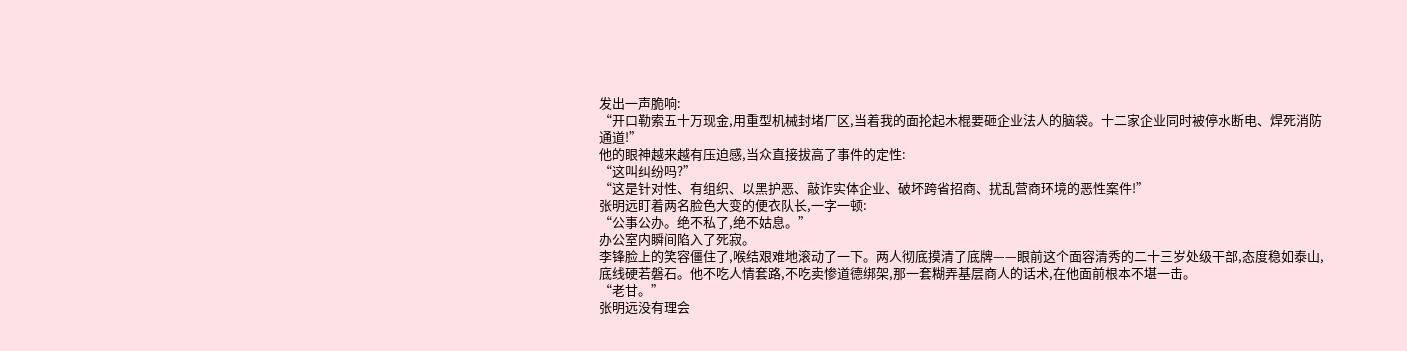发出一声脆响:
“开口勒索五十万现金,用重型机械封堵厂区,当着我的面抡起木棍要砸企业法人的脑袋。十二家企业同时被停水断电、焊死消防通道!”
他的眼神越来越有压迫感,当众直接拔高了事件的定性:
“这叫纠纷吗?”
“这是针对性、有组织、以黑护恶、敲诈实体企业、破坏跨省招商、扰乱营商环境的恶性案件!”
张明远盯着两名脸色大变的便衣队长,一字一顿:
“公事公办。绝不私了,绝不姑息。”
办公室内瞬间陷入了死寂。
李锋脸上的笑容僵住了,喉结艰难地滚动了一下。两人彻底摸清了底牌——眼前这个面容清秀的二十三岁处级干部,态度稳如泰山,底线硬若磐石。他不吃人情套路,不吃卖惨道德绑架,那一套糊弄基层商人的话术,在他面前根本不堪一击。
“老甘。”
张明远没有理会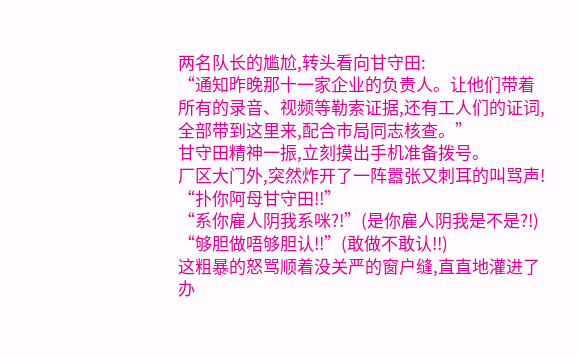两名队长的尴尬,转头看向甘守田:
“通知昨晚那十一家企业的负责人。让他们带着所有的录音、视频等勒索证据,还有工人们的证词,全部带到这里来,配合市局同志核查。”
甘守田精神一振,立刻摸出手机准备拨号。
厂区大门外,突然炸开了一阵嚣张又刺耳的叫骂声!
“扑你阿母甘守田!!”
“系你雇人阴我系咪?!”(是你雇人阴我是不是?!)
“够胆做唔够胆认!!”(敢做不敢认!!)
这粗暴的怒骂顺着没关严的窗户缝,直直地灌进了办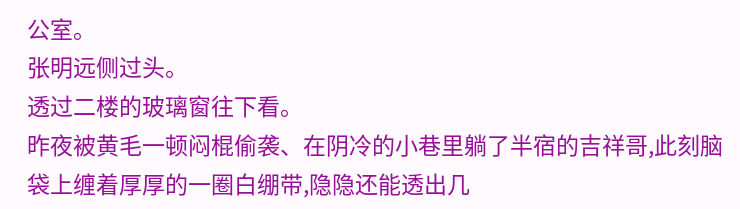公室。
张明远侧过头。
透过二楼的玻璃窗往下看。
昨夜被黄毛一顿闷棍偷袭、在阴冷的小巷里躺了半宿的吉祥哥,此刻脑袋上缠着厚厚的一圈白绷带,隐隐还能透出几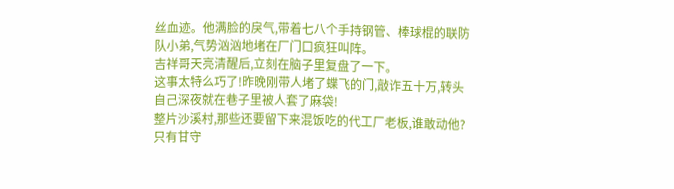丝血迹。他满脸的戾气,带着七八个手持钢管、棒球棍的联防队小弟,气势汹汹地堵在厂门口疯狂叫阵。
吉祥哥天亮清醒后,立刻在脑子里复盘了一下。
这事太特么巧了!昨晚刚带人堵了蝶飞的门,敲诈五十万,转头自己深夜就在巷子里被人套了麻袋!
整片沙溪村,那些还要留下来混饭吃的代工厂老板,谁敢动他?只有甘守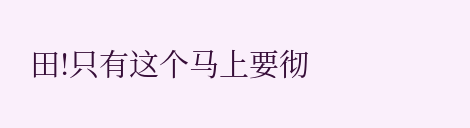田!只有这个马上要彻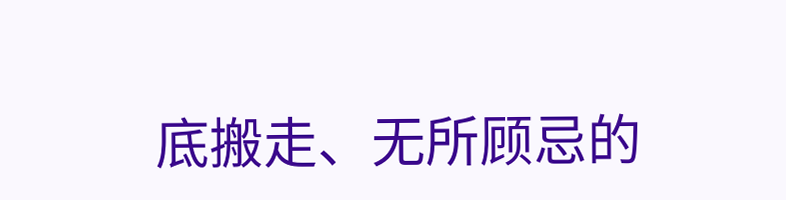底搬走、无所顾忌的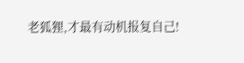老狐狸,才最有动机报复自己!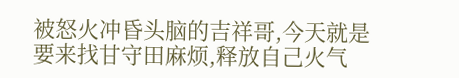被怒火冲昏头脑的吉祥哥,今天就是要来找甘守田麻烦,释放自己火气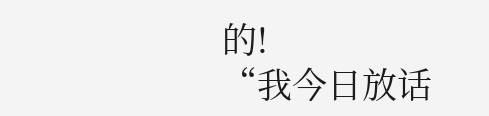的!
“我今日放话